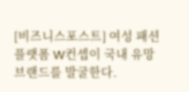[비즈니스포스트] 여성 패션 플랫폼 W컨셉이 국내 유망 브랜드를 발굴한다.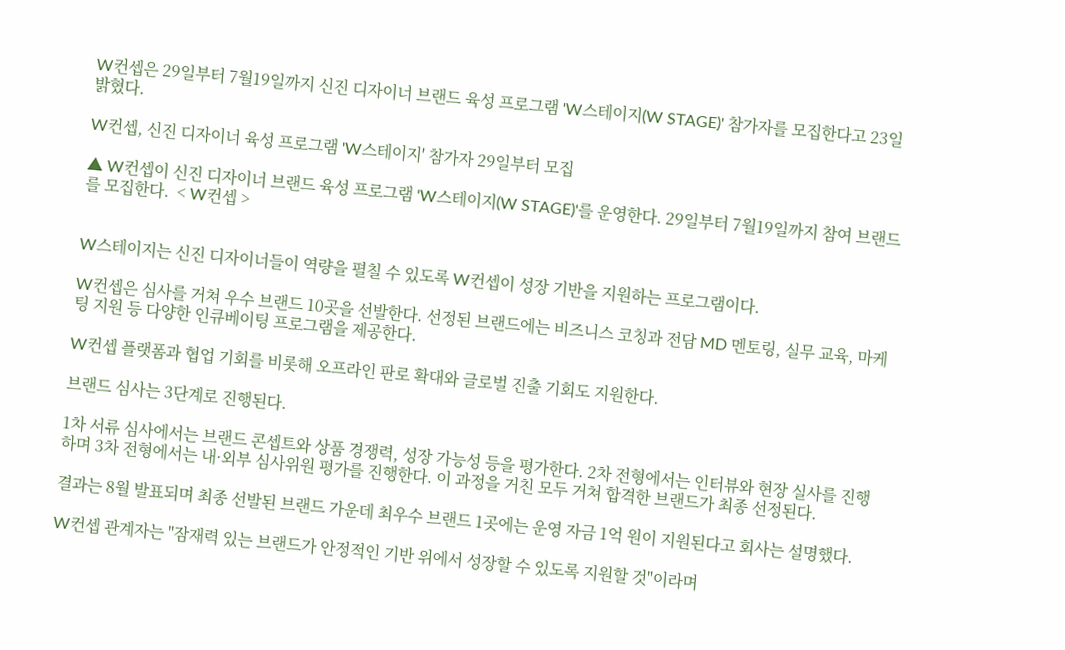W컨셉은 29일부터 7월19일까지 신진 디자이너 브랜드 육성 프로그램 'W스테이지(W STAGE)' 참가자를 모집한다고 23일 밝혔다.

W컨셉, 신진 디자이너 육성 프로그램 'W스테이지' 참가자 29일부터 모집

▲ W컨셉이 신진 디자이너 브랜드 육성 프로그램 'W스테이지(W STAGE)'를 운영한다. 29일부터 7월19일까지 참여 브랜드를 모집한다.  < W컨셉 >


W스테이지는 신진 디자이너들이 역량을 펼칠 수 있도록 W컨셉이 성장 기반을 지원하는 프로그램이다.

W컨셉은 심사를 거쳐 우수 브랜드 10곳을 선발한다. 선정된 브랜드에는 비즈니스 코칭과 전담 MD 멘토링, 실무 교육, 마케팅 지원 등 다양한 인큐베이팅 프로그램을 제공한다.

W컨셉 플랫폼과 협업 기회를 비롯해 오프라인 판로 확대와 글로벌 진출 기회도 지원한다.

브랜드 심사는 3단계로 진행된다.

1차 서류 심사에서는 브랜드 콘셉트와 상품 경쟁력, 성장 가능성 등을 평가한다. 2차 전형에서는 인터뷰와 현장 실사를 진행하며 3차 전형에서는 내·외부 심사위원 평가를 진행한다. 이 과정을 거친 모두 거쳐 합격한 브랜드가 최종 선정된다.

결과는 8월 발표되며 최종 선발된 브랜드 가운데 최우수 브랜드 1곳에는 운영 자금 1억 원이 지원된다고 회사는 설명했다.

W컨셉 관계자는 "잠재력 있는 브랜드가 안정적인 기반 위에서 성장할 수 있도록 지원할 것"이라며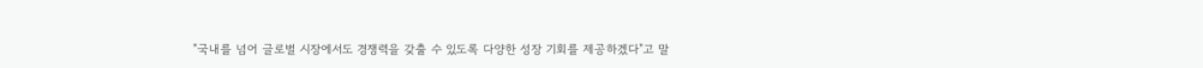"국내를 넘어 글로벌 시장에서도 경쟁력을 갖출 수 있도록 다양한 성장 기회를 제공하겠다"고 말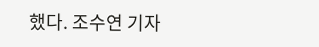했다. 조수연 기자